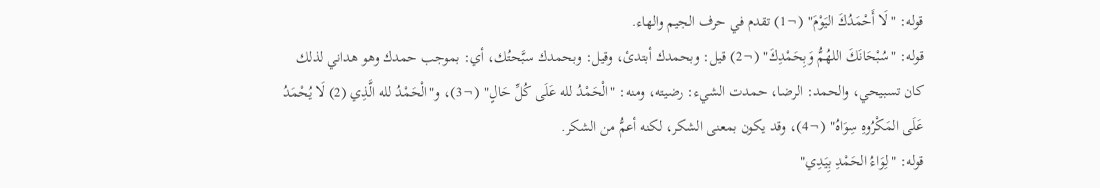قوله: "لَا أَحْمَدُكَ اليَوْمَ" (¬1) تقدم في حرف الجيم والهاء.
قوله: "سُبْحَانَكَ اللهُمُّ وَبِحَمْدِكَ" (¬2) قيل: وبحمدك أبتدئ، وقيل: وبحمدك سبَّحتُك، أي: بموجب حمدك وهو هداني لذلك كان تسبيحي، والحمد: الرضا، حمدت الشيء: رضيته، ومنه: "الْحَمْدُ لله عَلَى كُلِّ حَالٍ" (¬3)، و"الْحَمْدُ لله الَّذِي (2) لَا يُحْمَدُ عَلَى المَكْرُوهِ سِوَاهُ" (¬4)، وقد يكون بمعنى الشكر، لكنه أعمُّ من الشكر.
قوله: "لِوَاءُ الحَمْدِ بِيَدِي"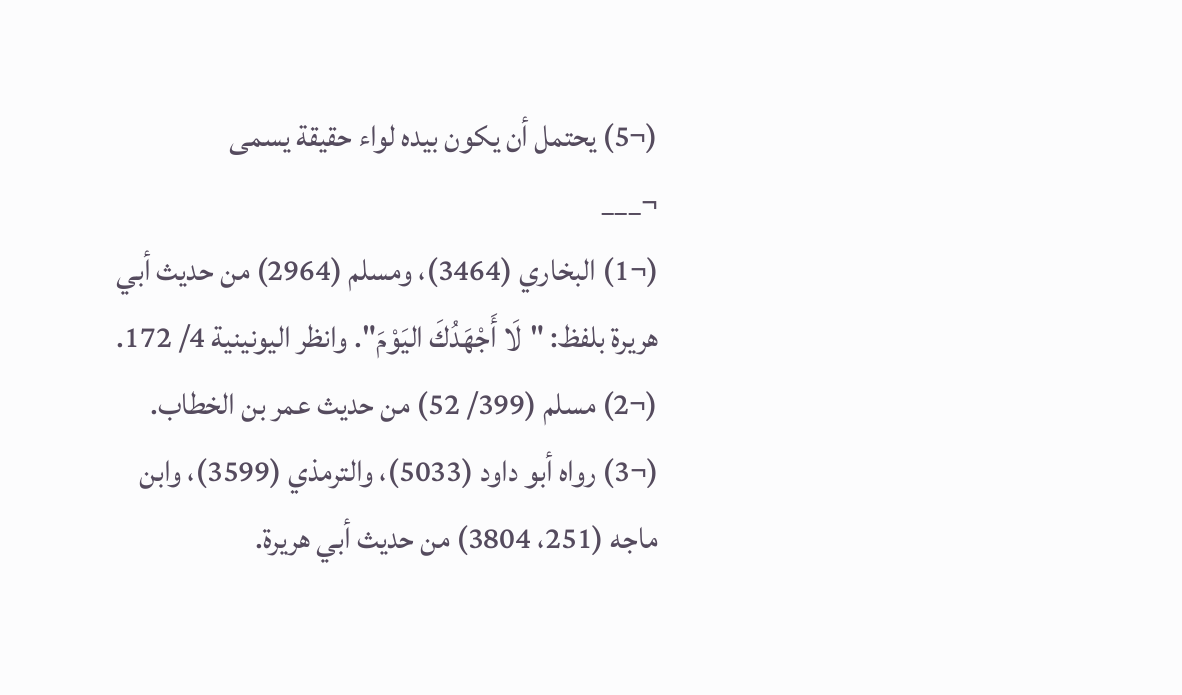(¬5) يحتمل أن يكون بيده لواء حقيقة يسمى
¬___
(¬1) البخاري (3464)، ومسلم (2964) من حديث أبي هريرة بلفظ: "لَا أَجْهَدُكَ اليَوْمَ". وانظر اليونينية 4/ 172.
(¬2) مسلم (399/ 52) من حديث عمر بن الخطاب.
(¬3) رواه أبو داود (5033)، والترمذي (3599)، وابن ماجه (251، 3804) من حديث أبي هريرة.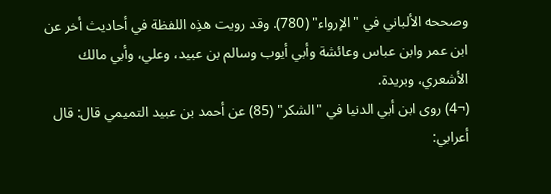وصححه الألباني في "الإرواء" (780). وقد رويت هذِه اللفظة في أحاديث أخر عن ابن عمر وابن عباس وعائشة وأبي أيوب وسالم بن عبيد، وعلي، وأبي مالك الأشعري، وبريدة.
(¬4) روى ابن أبي الدنيا في "الشكر" (85) عن أحمد بن عبيد التميمي قال: قال أعرابي: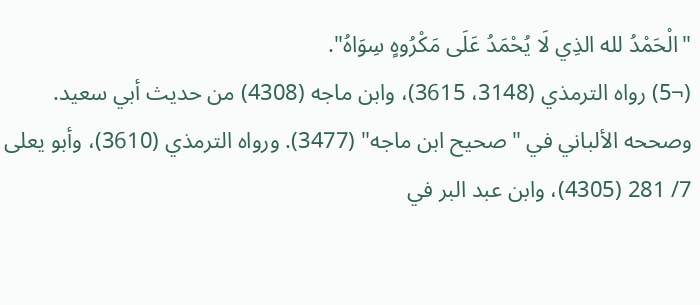"الْحَمْدُ لله الذِي لَا يُحْمَدُ عَلَى مَكْرُوهٍ سِوَاهُ".
(¬5) رواه الترمذي (3148، 3615)، وابن ماجه (4308) من حديث أبي سعيد. وصححه الألباني في "صحيح ابن ماجه" (3477). ورواه الترمذي (3610)، وأبو يعلى 7/ 281 (4305)، وابن عبد البر في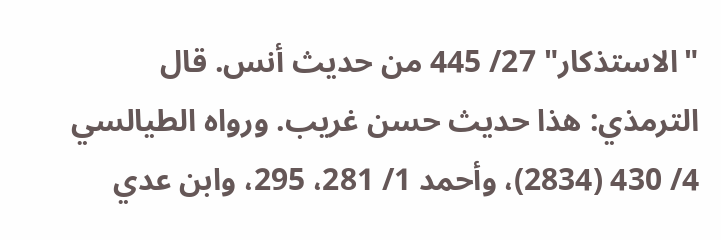"الاستذكار" 27/ 445 من حديث أنس. قال الترمذي: هذا حديث حسن غريب. ورواه الطيالسي 4/ 430 (2834)، وأحمد 1/ 281، 295، وابن عدي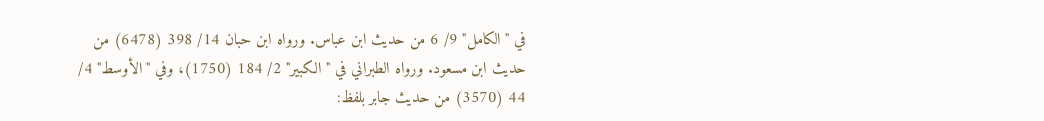في "الكامل" 9/ 6 من حديث ابن عباس. ورواه ابن حبان 14/ 398 (6478) من حديث ابن مسعود. ورواه الطبراني في "الكبير" 2/ 184 (1750)، وفي "الأوسط" 4/ 44 (3570) من حديث جابر بلفظ: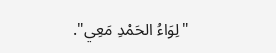"لِوَاءُ الحَمْدِ مَعِي".